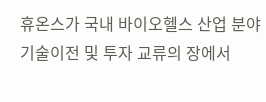휴온스가 국내 바이오헬스 산업 분야 기술이전 및 투자 교류의 장에서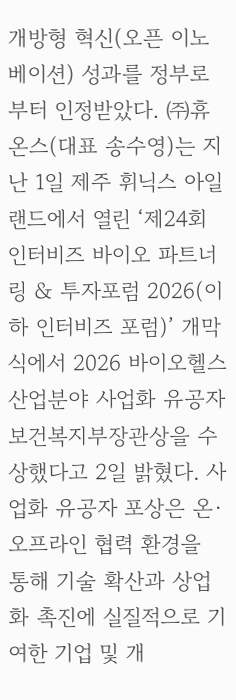개방형 혁신(오픈 이노베이션) 성과를 정부로부터 인정받았다. ㈜휴온스(대표 송수영)는 지난 1일 제주 휘닉스 아일랜드에서 열린 ‘제24회 인터비즈 바이오 파트너링 & 투자포럼 2026(이하 인터비즈 포럼)’ 개막식에서 2026 바이오헬스산업분야 사업화 유공자 보건복지부장관상을 수상했다고 2일 밝혔다. 사업화 유공자 포상은 온·오프라인 협력 환경을 통해 기술 확산과 상업화 촉진에 실질적으로 기여한 기업 및 개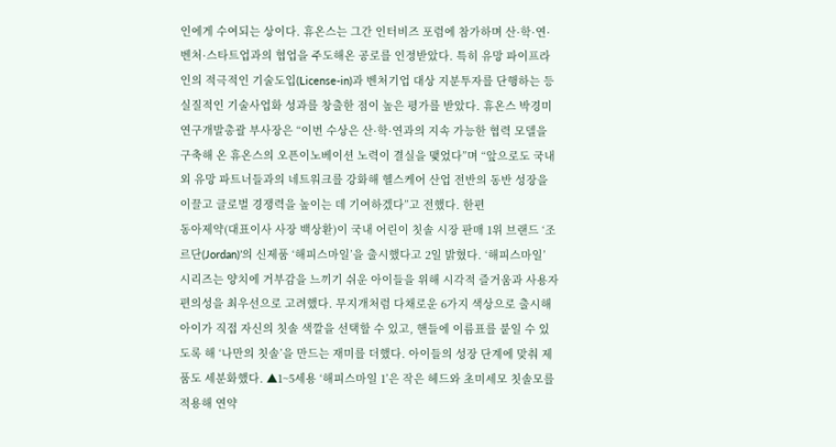인에게 수여되는 상이다. 휴온스는 그간 인터비즈 포럼에 참가하며 산·학·연·벤처·스타트업과의 협업을 주도해온 공로를 인정받았다. 특히 유망 파이프라인의 적극적인 기술도입(License-in)과 벤처기업 대상 지분투자를 단행하는 등 실질적인 기술사업화 성과를 창출한 점이 높은 평가를 받았다. 휴온스 박경미 연구개발총괄 부사장은 “이번 수상은 산·학·연과의 지속 가능한 협력 모델을 구축해 온 휴온스의 오픈이노베이션 노력이 결실을 맺었다”며 “앞으로도 국내외 유망 파트너들과의 네트워크를 강화해 헬스케어 산업 전반의 동반 성장을 이끌고 글로벌 경쟁력을 높이는 데 기여하겠다”고 전했다. 한편
동아제약(대표이사 사장 백상환)이 국내 어린이 칫솔 시장 판매 1위 브랜드 ‘조르단(Jordan)’의 신제품 ‘해피스마일’을 출시했다고 2일 밝혔다. ‘해피스마일’ 시리즈는 양치에 거부감을 느끼기 쉬운 아이들을 위해 시각적 즐거움과 사용자 편의성을 최우선으로 고려했다. 무지개처럼 다채로운 6가지 색상으로 출시해 아이가 직접 자신의 칫솔 색깔을 선택할 수 있고, 핸들에 이름표를 붙일 수 있도록 해 ‘나만의 칫솔’을 만드는 재미를 더했다. 아이들의 성장 단계에 맞춰 제품도 세분화했다. ▲1~5세용 ‘해피스마일 1’은 작은 헤드와 초미세모 칫솔모를 적용해 연약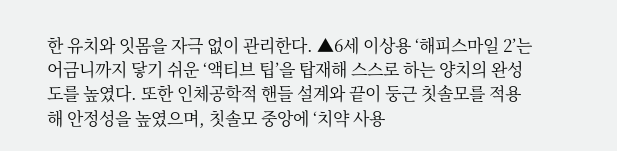한 유치와 잇몸을 자극 없이 관리한다. ▲6세 이상용 ‘해피스마일 2’는 어금니까지 닿기 쉬운 ‘액티브 팁’을 탑재해 스스로 하는 양치의 완성도를 높였다. 또한 인체공학적 핸들 설계와 끝이 둥근 칫솔모를 적용해 안정성을 높였으며, 칫솔모 중앙에 ‘치약 사용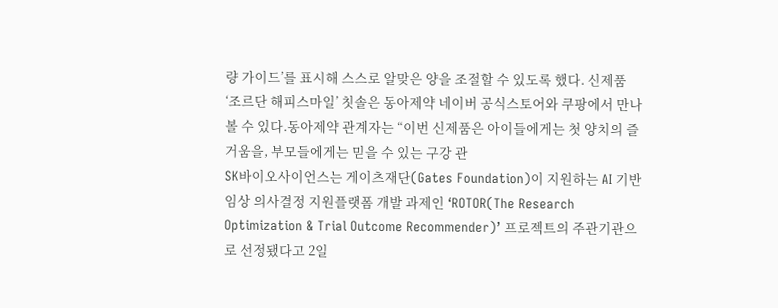량 가이드’를 표시해 스스로 알맞은 양을 조절할 수 있도록 했다. 신제품 ‘조르단 해피스마일’ 칫솔은 동아제약 네이버 공식스토어와 쿠팡에서 만나볼 수 있다.동아제약 관계자는 “이번 신제품은 아이들에게는 첫 양치의 즐거움을, 부모들에게는 믿을 수 있는 구강 관
SK바이오사이언스는 게이츠재단(Gates Foundation)이 지원하는 AI 기반 임상 의사결정 지원플랫폼 개발 과제인 ‘ROTOR(The Research Optimization & Trial Outcome Recommender)’ 프로젝트의 주관기관으로 선정됐다고 2일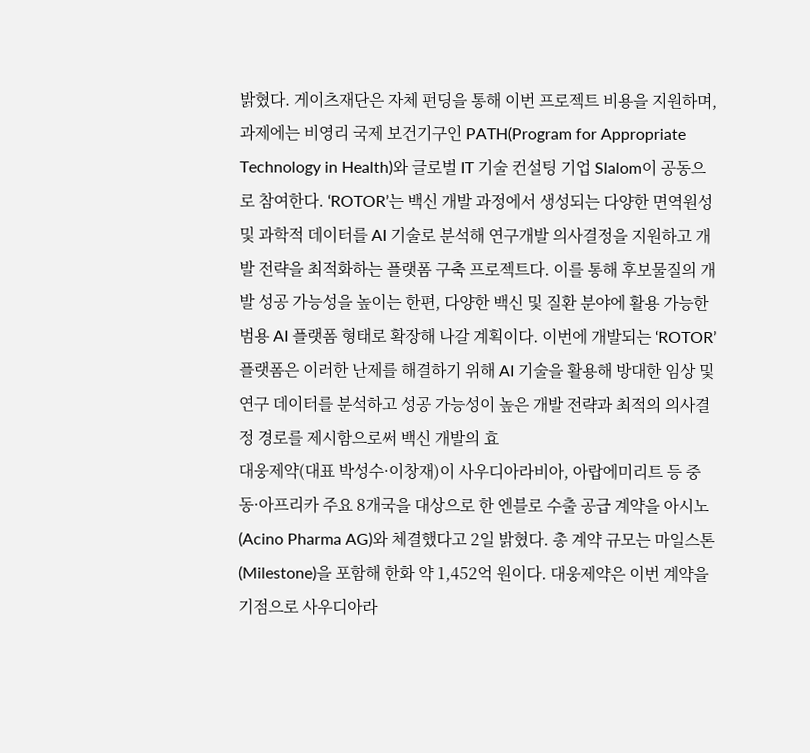밝혔다. 게이츠재단은 자체 펀딩을 통해 이번 프로젝트 비용을 지원하며, 과제에는 비영리 국제 보건기구인 PATH(Program for Appropriate Technology in Health)와 글로벌 IT 기술 컨설팅 기업 Slalom이 공동으로 참여한다. ‘ROTOR’는 백신 개발 과정에서 생성되는 다양한 면역원성 및 과학적 데이터를 AI 기술로 분석해 연구개발 의사결정을 지원하고 개발 전략을 최적화하는 플랫폼 구축 프로젝트다. 이를 통해 후보물질의 개발 성공 가능성을 높이는 한편, 다양한 백신 및 질환 분야에 활용 가능한 범용 AI 플랫폼 형태로 확장해 나갈 계획이다. 이번에 개발되는 ‘ROTOR’ 플랫폼은 이러한 난제를 해결하기 위해 AI 기술을 활용해 방대한 임상 및 연구 데이터를 분석하고 성공 가능성이 높은 개발 전략과 최적의 의사결정 경로를 제시함으로써 백신 개발의 효
대웅제약(대표 박성수·이창재)이 사우디아라비아, 아랍에미리트 등 중동·아프리카 주요 8개국을 대상으로 한 엔블로 수출 공급 계약을 아시노(Acino Pharma AG)와 체결했다고 2일 밝혔다. 총 계약 규모는 마일스톤(Milestone)을 포함해 한화 약 1,452억 원이다. 대웅제약은 이번 계약을 기점으로 사우디아라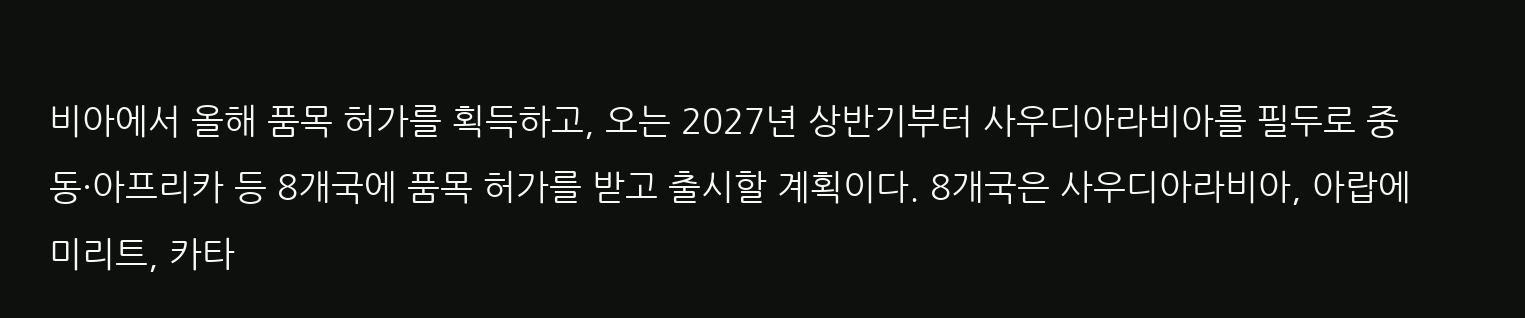비아에서 올해 품목 허가를 획득하고, 오는 2027년 상반기부터 사우디아라비아를 필두로 중동·아프리카 등 8개국에 품목 허가를 받고 출시할 계획이다. 8개국은 사우디아라비아, 아랍에미리트, 카타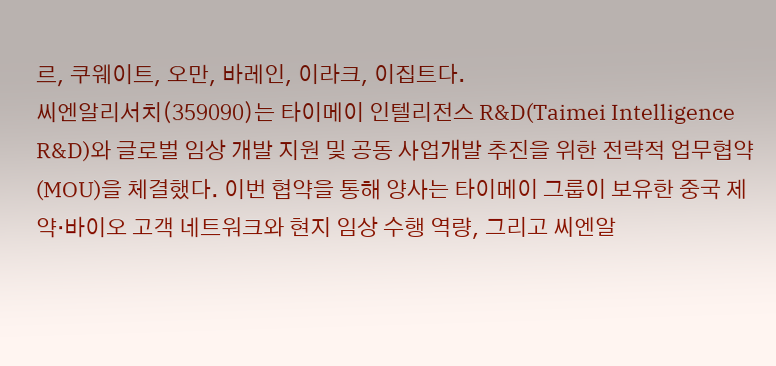르, 쿠웨이트, 오만, 바레인, 이라크, 이집트다.
씨엔알리서치(359090)는 타이메이 인텔리전스 R&D(Taimei Intelligence R&D)와 글로벌 임상 개발 지원 및 공동 사업개발 추진을 위한 전략적 업무협약(MOU)을 체결했다. 이번 협약을 통해 양사는 타이메이 그룹이 보유한 중국 제약·바이오 고객 네트워크와 현지 임상 수행 역량, 그리고 씨엔알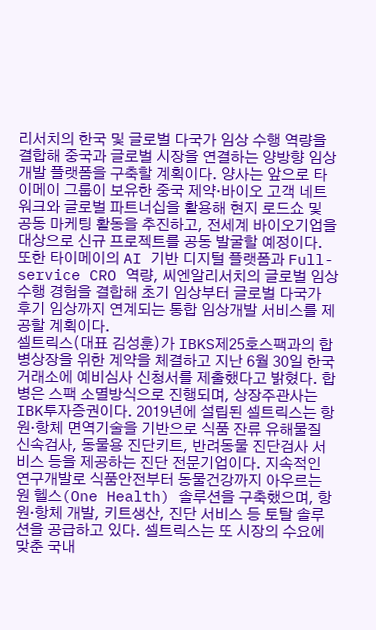리서치의 한국 및 글로벌 다국가 임상 수행 역량을 결합해 중국과 글로벌 시장을 연결하는 양방향 임상개발 플랫폼을 구축할 계획이다. 양사는 앞으로 타이메이 그룹이 보유한 중국 제약·바이오 고객 네트워크와 글로벌 파트너십을 활용해 현지 로드쇼 및 공동 마케팅 활동을 추진하고, 전세계 바이오기업을 대상으로 신규 프로젝트를 공동 발굴할 예정이다. 또한 타이메이의 AI 기반 디지털 플랫폼과 Full-service CRO 역량, 씨엔알리서치의 글로벌 임상 수행 경험을 결합해 초기 임상부터 글로벌 다국가 후기 임상까지 연계되는 통합 임상개발 서비스를 제공할 계획이다.
셀트릭스(대표 김성훈)가 IBKS제25호스팩과의 합병상장을 위한 계약을 체결하고 지난 6월 30일 한국거래소에 예비심사 신청서를 제출했다고 밝혔다. 합병은 스팩 소멸방식으로 진행되며, 상장주관사는 IBK투자증권이다. 2019년에 설립된 셀트릭스는 항원·항체 면역기술을 기반으로 식품 잔류 유해물질 신속검사, 동물용 진단키트, 반려동물 진단검사 서비스 등을 제공하는 진단 전문기업이다. 지속적인 연구개발로 식품안전부터 동물건강까지 아우르는 원 헬스(One Health) 솔루션을 구축했으며, 항원·항체 개발, 키트생산, 진단 서비스 등 토탈 솔루션을 공급하고 있다. 셀트릭스는 또 시장의 수요에 맞춘 국내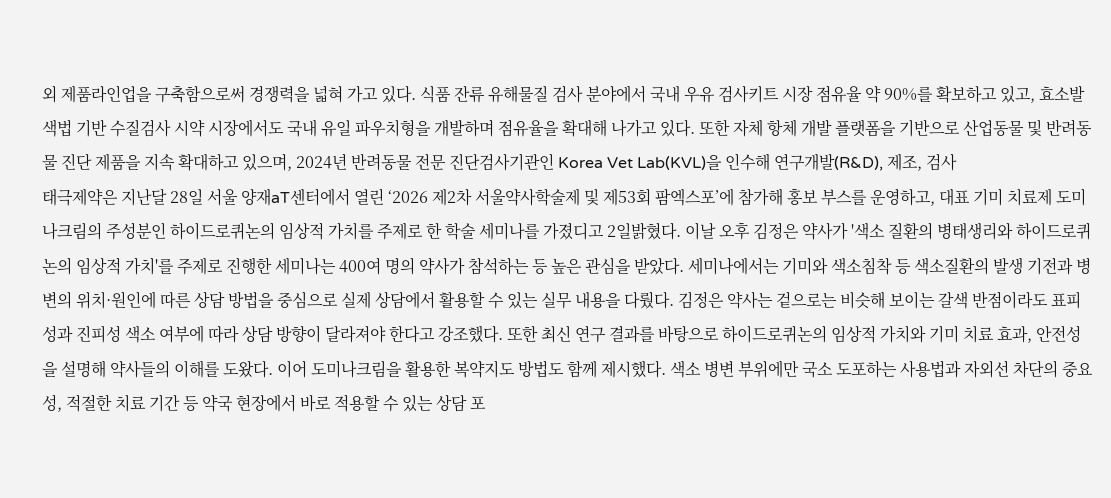외 제품라인업을 구축함으로써 경쟁력을 넓혀 가고 있다. 식품 잔류 유해물질 검사 분야에서 국내 우유 검사키트 시장 점유율 약 90%를 확보하고 있고, 효소발색법 기반 수질검사 시약 시장에서도 국내 유일 파우치형을 개발하며 점유율을 확대해 나가고 있다. 또한 자체 항체 개발 플랫폼을 기반으로 산업동물 및 반려동물 진단 제품을 지속 확대하고 있으며, 2024년 반려동물 전문 진단검사기관인 Korea Vet Lab(KVL)을 인수해 연구개발(R&D), 제조, 검사
태극제약은 지난달 28일 서울 양재aT센터에서 열린 ‘2026 제2차 서울약사학술제 및 제53회 팜엑스포’에 참가해 홍보 부스를 운영하고, 대표 기미 치료제 도미나크림의 주성분인 하이드로퀴논의 임상적 가치를 주제로 한 학술 세미나를 가졌디고 2일밝혔다. 이날 오후 김정은 약사가 '색소 질환의 병태생리와 하이드로퀴논의 임상적 가치'를 주제로 진행한 세미나는 400여 명의 약사가 참석하는 등 높은 관심을 받았다. 세미나에서는 기미와 색소침착 등 색소질환의 발생 기전과 병변의 위치·원인에 따른 상담 방법을 중심으로 실제 상담에서 활용할 수 있는 실무 내용을 다뤘다. 김정은 약사는 겉으로는 비슷해 보이는 갈색 반점이라도 표피성과 진피성 색소 여부에 따라 상담 방향이 달라져야 한다고 강조했다. 또한 최신 연구 결과를 바탕으로 하이드로퀴논의 임상적 가치와 기미 치료 효과, 안전성을 설명해 약사들의 이해를 도왔다. 이어 도미나크림을 활용한 복약지도 방법도 함께 제시했다. 색소 병변 부위에만 국소 도포하는 사용법과 자외선 차단의 중요성, 적절한 치료 기간 등 약국 현장에서 바로 적용할 수 있는 상담 포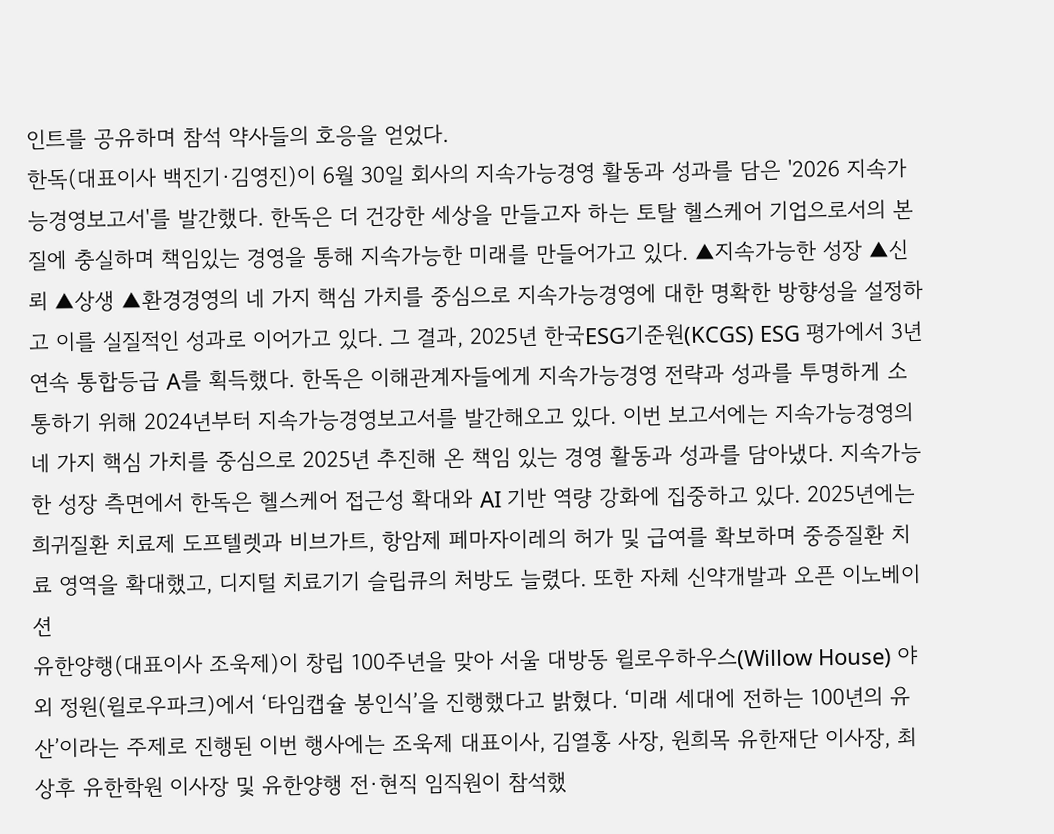인트를 공유하며 참석 약사들의 호응을 얻었다.
한독(대표이사 백진기·김영진)이 6월 30일 회사의 지속가능경영 활동과 성과를 담은 '2026 지속가능경영보고서'를 발간했다. 한독은 더 건강한 세상을 만들고자 하는 토탈 헬스케어 기업으로서의 본질에 충실하며 책임있는 경영을 통해 지속가능한 미래를 만들어가고 있다. ▲지속가능한 성장 ▲신뢰 ▲상생 ▲환경경영의 네 가지 핵심 가치를 중심으로 지속가능경영에 대한 명확한 방향성을 설정하고 이를 실질적인 성과로 이어가고 있다. 그 결과, 2025년 한국ESG기준원(KCGS) ESG 평가에서 3년 연속 통합등급 A를 획득했다. 한독은 이해관계자들에게 지속가능경영 전략과 성과를 투명하게 소통하기 위해 2024년부터 지속가능경영보고서를 발간해오고 있다. 이번 보고서에는 지속가능경영의 네 가지 핵심 가치를 중심으로 2025년 추진해 온 책임 있는 경영 활동과 성과를 담아냈다. 지속가능한 성장 측면에서 한독은 헬스케어 접근성 확대와 AI 기반 역량 강화에 집중하고 있다. 2025년에는 희귀질환 치료제 도프텔렛과 비브가트, 항암제 페마자이레의 허가 및 급여를 확보하며 중증질환 치료 영역을 확대했고, 디지털 치료기기 슬립큐의 처방도 늘렸다. 또한 자체 신약개발과 오픈 이노베이션
유한양행(대표이사 조욱제)이 창립 100주년을 맞아 서울 대방동 윌로우하우스(Willow House) 야외 정원(윌로우파크)에서 ‘타임캡슐 봉인식’을 진행했다고 밝혔다. ‘미래 세대에 전하는 100년의 유산’이라는 주제로 진행된 이번 행사에는 조욱제 대표이사, 김열홍 사장, 원희목 유한재단 이사장, 최상후 유한학원 이사장 및 유한양행 전·현직 임직원이 참석했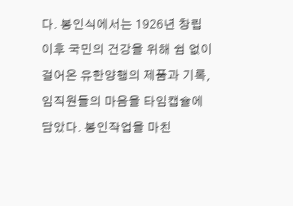다. 봉인식에서는 1926년 창립 이후 국민의 건강을 위해 쉼 없이 걸어온 유한양행의 제품과 기록, 임직원들의 마음을 타임캡슐에 담았다. 봉인작업을 마친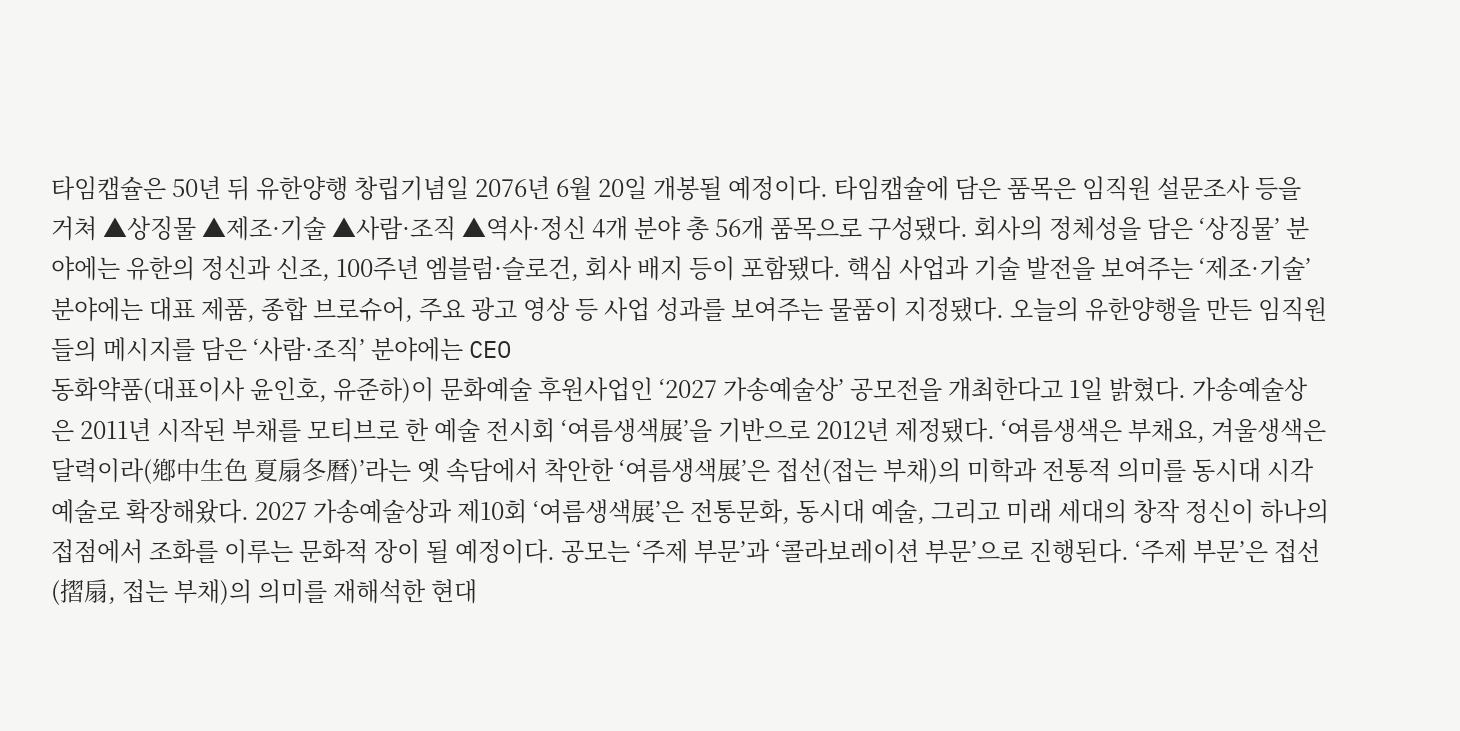타임캡슐은 50년 뒤 유한양행 창립기념일 2076년 6월 20일 개봉될 예정이다. 타임캡슐에 담은 품목은 임직원 설문조사 등을 거쳐 ▲상징물 ▲제조·기술 ▲사람·조직 ▲역사·정신 4개 분야 총 56개 품목으로 구성됐다. 회사의 정체성을 담은 ‘상징물’ 분야에는 유한의 정신과 신조, 100주년 엠블럼·슬로건, 회사 배지 등이 포함됐다. 핵심 사업과 기술 발전을 보여주는 ‘제조·기술’ 분야에는 대표 제품, 종합 브로슈어, 주요 광고 영상 등 사업 성과를 보여주는 물품이 지정됐다. 오늘의 유한양행을 만든 임직원들의 메시지를 담은 ‘사람·조직’ 분야에는 CEO
동화약품(대표이사 윤인호, 유준하)이 문화예술 후원사업인 ‘2027 가송예술상’ 공모전을 개최한다고 1일 밝혔다. 가송예술상은 2011년 시작된 부채를 모티브로 한 예술 전시회 ‘여름생색展’을 기반으로 2012년 제정됐다. ‘여름생색은 부채요, 겨울생색은 달력이라(鄕中生色 夏扇冬曆)’라는 옛 속담에서 착안한 ‘여름생색展’은 접선(접는 부채)의 미학과 전통적 의미를 동시대 시각예술로 확장해왔다. 2027 가송예술상과 제10회 ‘여름생색展’은 전통문화, 동시대 예술, 그리고 미래 세대의 창작 정신이 하나의 접점에서 조화를 이루는 문화적 장이 될 예정이다. 공모는 ‘주제 부문’과 ‘콜라보레이션 부문’으로 진행된다. ‘주제 부문’은 접선(摺扇, 접는 부채)의 의미를 재해석한 현대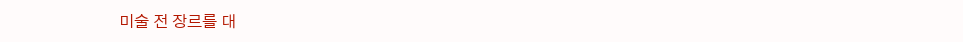미술 전 장르를 대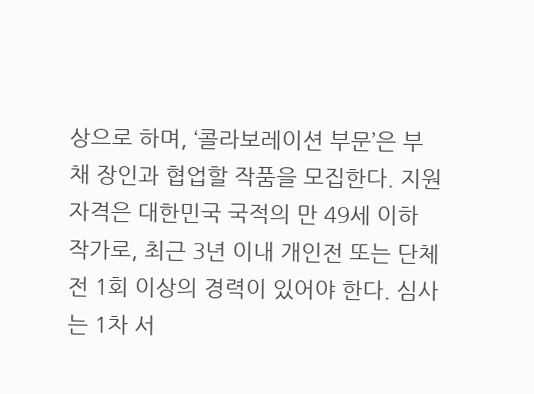상으로 하며, ‘콜라보레이션 부문’은 부채 장인과 협업할 작품을 모집한다. 지원 자격은 대한민국 국적의 만 49세 이하 작가로, 최근 3년 이내 개인전 또는 단체전 1회 이상의 경력이 있어야 한다. 심사는 1차 서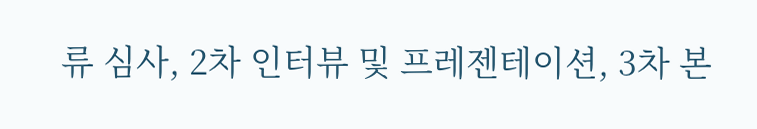류 심사, 2차 인터뷰 및 프레젠테이션, 3차 본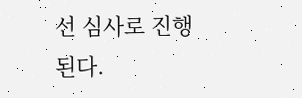선 심사로 진행된다.